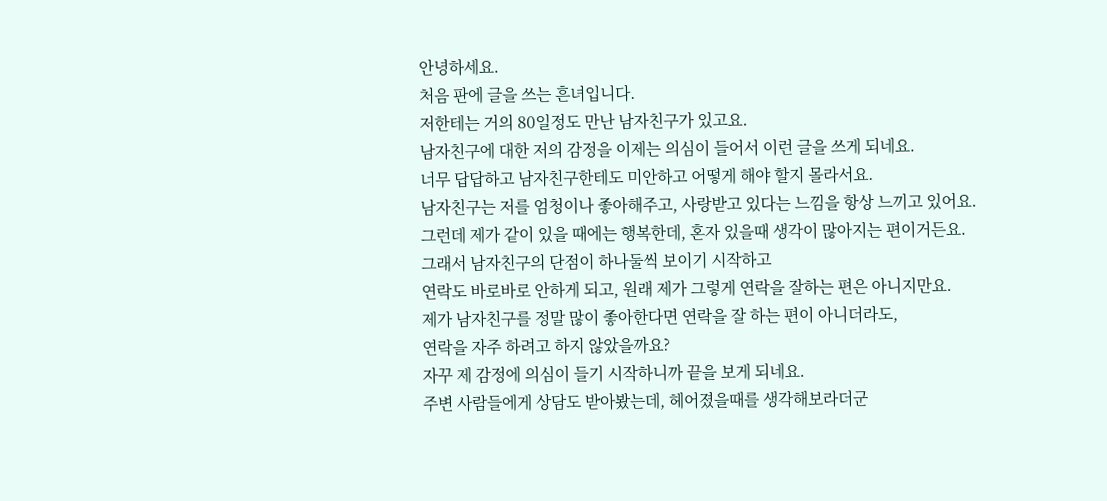안녕하세요.
처음 판에 글을 쓰는 흔녀입니다.
저한테는 거의 80일정도 만난 남자친구가 있고요.
남자친구에 대한 저의 감정을 이제는 의심이 들어서 이런 글을 쓰게 되네요.
너무 답답하고 남자친구한테도 미안하고 어떻게 해야 할지 몰라서요.
남자친구는 저를 엄청이나 좋아해주고, 사랑받고 있다는 느낌을 항상 느끼고 있어요.
그런데 제가 같이 있을 때에는 행복한데, 혼자 있을때 생각이 많아지는 편이거든요.
그래서 남자친구의 단점이 하나둘씩 보이기 시작하고
연락도 바로바로 안하게 되고, 원래 제가 그렇게 연락을 잘하는 편은 아니지만요.
제가 남자친구를 정말 많이 좋아한다면 연락을 잘 하는 편이 아니더라도,
연락을 자주 하려고 하지 않았을까요?
자꾸 제 감정에 의심이 들기 시작하니까 끝을 보게 되네요.
주변 사람들에게 상담도 받아봤는데, 헤어졌을때를 생각해보라더군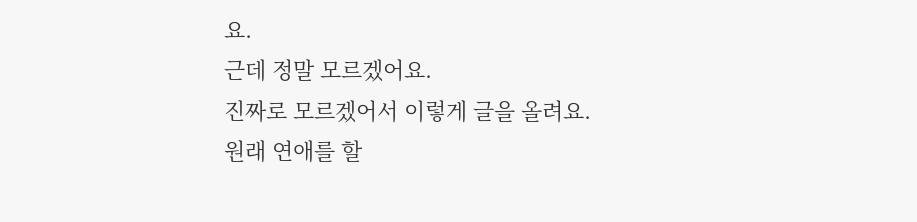요.
근데 정말 모르겠어요.
진짜로 모르겠어서 이렇게 글을 올려요.
원래 연애를 할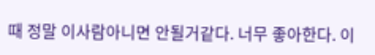때 정말 이사람아니면 안될거같다. 너무 좋아한다. 이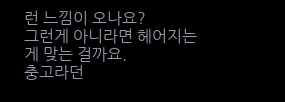런 느낌이 오나요?
그런게 아니라면 헤어지는게 맞는 걸까요.
충고라던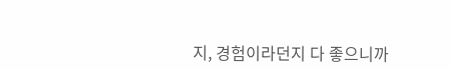지, 경험이라던지 다 좋으니까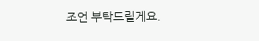조언 부탁드릴게요.